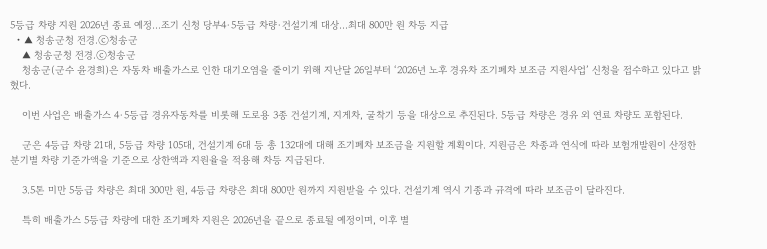5등급 차량 지원 2026년 종료 예정…조기 신청 당부4·5등급 차량·건설기계 대상…최대 800만 원 차등 지급
  • ▲ 청송군청 전경.ⓒ청송군
    ▲ 청송군청 전경.ⓒ청송군
    청송군(군수 윤경희)은 자동차 배출가스로 인한 대기오염을 줄이기 위해 지난달 26일부터 ‘2026년 노후 경유차 조기폐차 보조금 지원사업’ 신청을 접수하고 있다고 밝혔다.

    이번 사업은 배출가스 4·5등급 경유자동차를 비롯해 도로용 3종 건설기계, 지게차, 굴착기 등을 대상으로 추진된다. 5등급 차량은 경유 외 연료 차량도 포함된다.

    군은 4등급 차량 21대, 5등급 차량 105대, 건설기계 6대 등 총 132대에 대해 조기폐차 보조금을 지원할 계획이다. 지원금은 차종과 연식에 따라 보험개발원이 산정한 분기별 차량 기준가액을 기준으로 상한액과 지원율을 적용해 차등 지급된다.

    3.5톤 미만 5등급 차량은 최대 300만 원, 4등급 차량은 최대 800만 원까지 지원받을 수 있다. 건설기계 역시 기종과 규격에 따라 보조금이 달라진다.

    특히 배출가스 5등급 차량에 대한 조기폐차 지원은 2026년을 끝으로 종료될 예정이며, 이후 별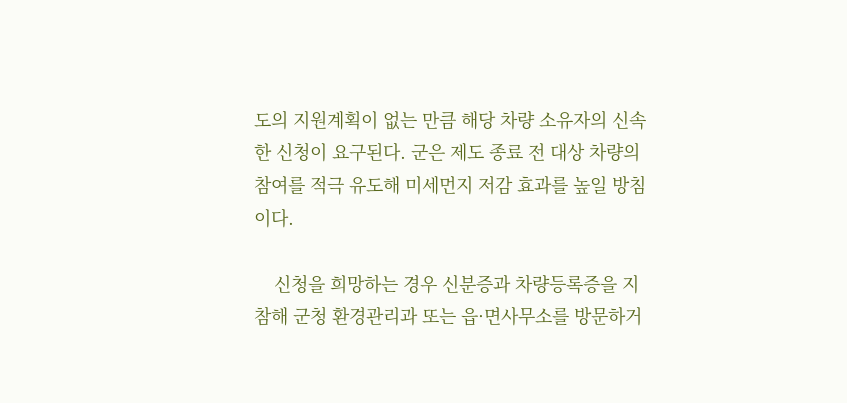도의 지원계획이 없는 만큼 해당 차량 소유자의 신속한 신청이 요구된다. 군은 제도 종료 전 대상 차량의 참여를 적극 유도해 미세먼지 저감 효과를 높일 방침이다.

    신청을 희망하는 경우 신분증과 차량등록증을 지참해 군청 환경관리과 또는 읍·면사무소를 방문하거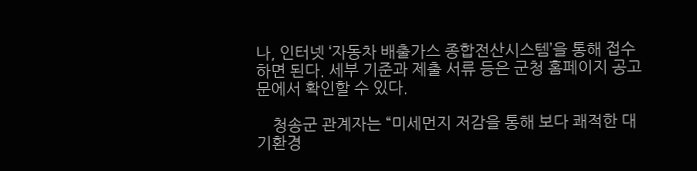나, 인터넷 ‘자동차 배출가스 종합전산시스템’을 통해 접수하면 된다. 세부 기준과 제출 서류 등은 군청 홈페이지 공고문에서 확인할 수 있다.

    청송군 관계자는 “미세먼지 저감을 통해 보다 쾌적한 대기환경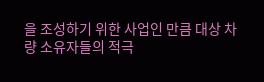을 조성하기 위한 사업인 만큼 대상 차량 소유자들의 적극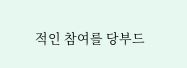적인 참여를 당부드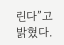린다”고 밝혔다.